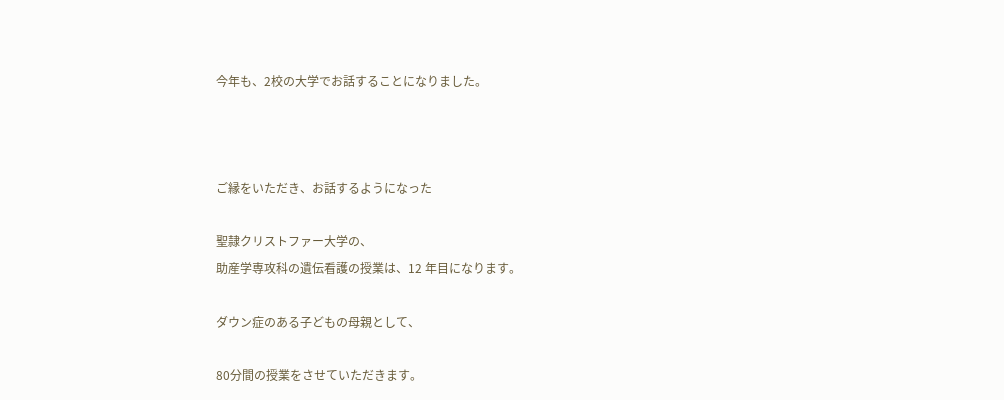今年も、2校の大学でお話することになりました。



ご縁をいただき、お話するようになった

聖隷クリストファー大学の、
助産学専攻科の遺伝看護の授業は、12 年目になります。

ダウン症のある子どもの母親として、

80分間の授業をさせていただきます。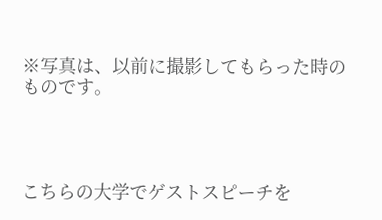※写真は、以前に撮影してもらった時のものです。




こちらの大学でゲストスピーチを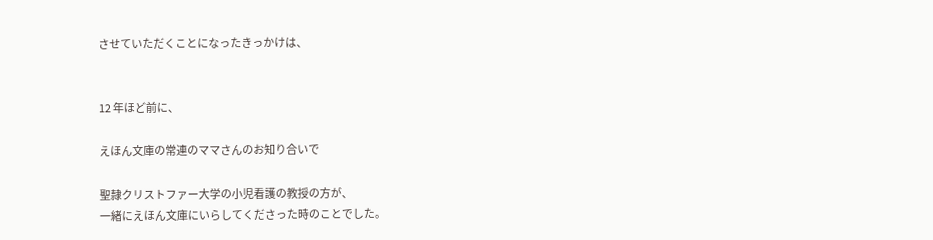させていただくことになったきっかけは、


12 年ほど前に、

えほん文庫の常連のママさんのお知り合いで

聖隷クリストファー大学の小児看護の教授の方が、
一緒にえほん文庫にいらしてくださった時のことでした。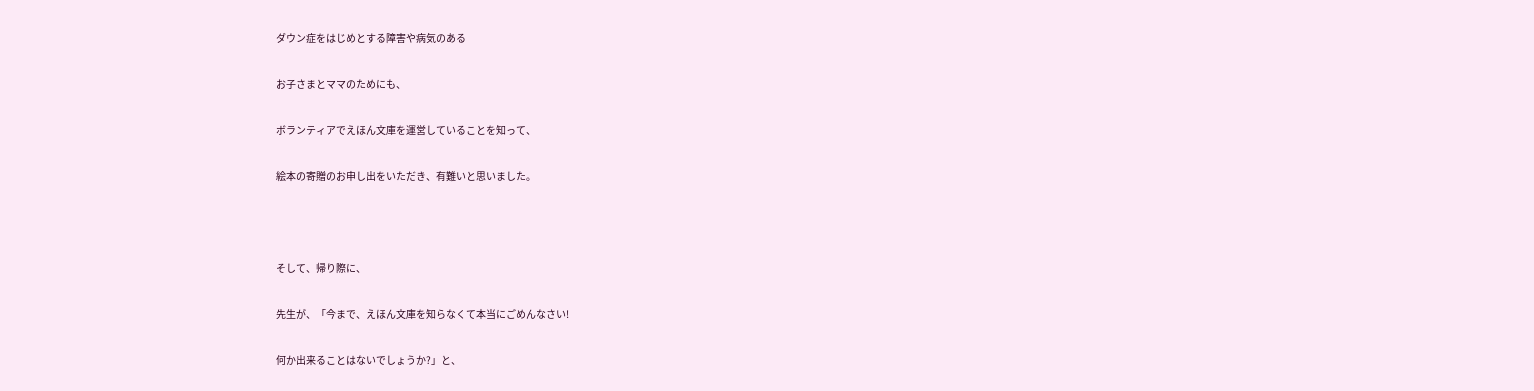ダウン症をはじめとする障害や病気のある

お子さまとママのためにも、

ボランティアでえほん文庫を運営していることを知って、

絵本の寄贈のお申し出をいただき、有難いと思いました。



そして、帰り際に、

先生が、「今まで、えほん文庫を知らなくて本当にごめんなさい!

何か出来ることはないでしょうか?」と、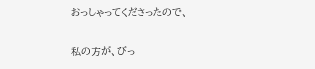おっしゃってくださったので、

私の方が、びっ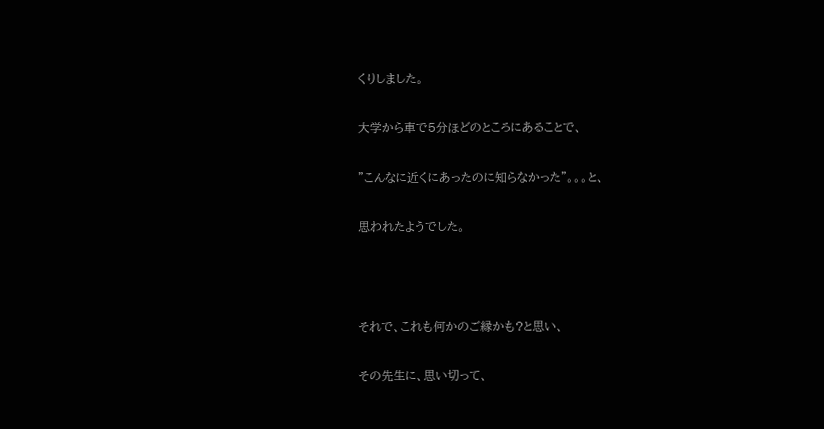くりしました。

大学から車で5分ほどのところにあることで、

”こんなに近くにあったのに知らなかった”。。。と、

思われたようでした。



それで、これも何かのご縁かも?と思い、

その先生に、思い切って、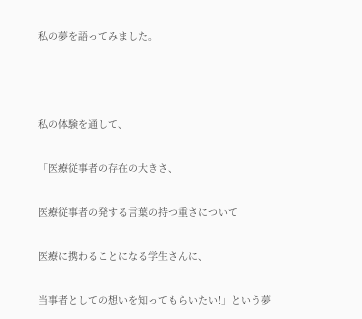私の夢を語ってみました。



私の体験を通して、

「医療従事者の存在の大きさ、

医療従事者の発する言葉の持つ重さについて

医療に携わることになる学生さんに、

当事者としての想いを知ってもらいたい!」という夢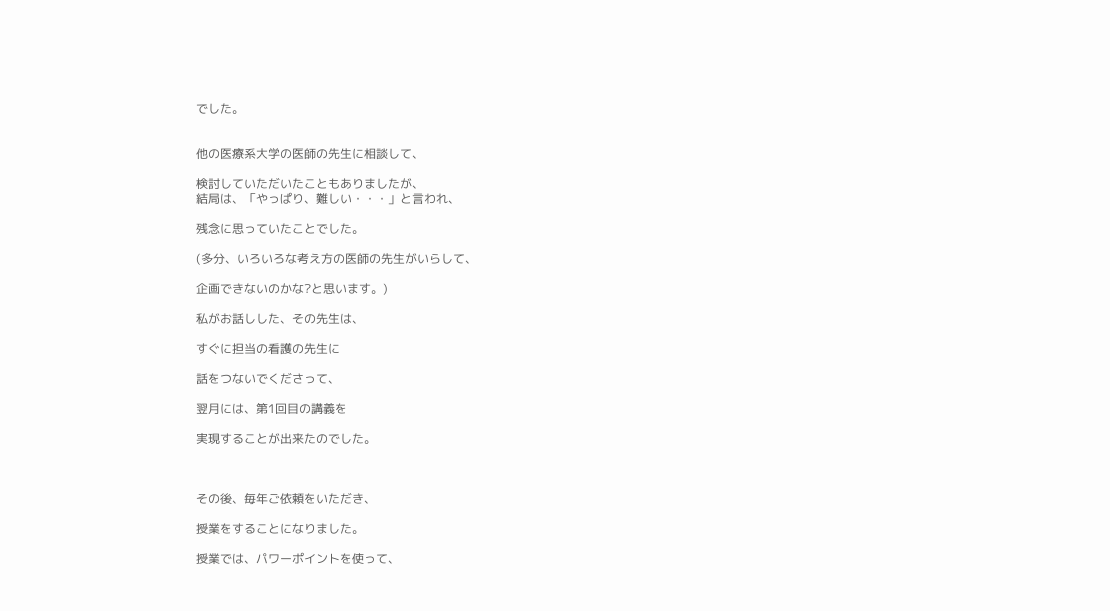でした。


他の医療系大学の医師の先生に相談して、

検討していただいたこともありましたが、
結局は、「やっぱり、難しい・・・」と言われ、

残念に思っていたことでした。

(多分、いろいろな考え方の医師の先生がいらして、

企画できないのかな?と思います。)

私がお話しした、その先生は、

すぐに担当の看護の先生に

話をつないでくださって、

翌月には、第1回目の講義を

実現することが出来たのでした。



その後、毎年ご依頼をいただき、

授業をすることになりました。

授業では、パワーポイントを使って、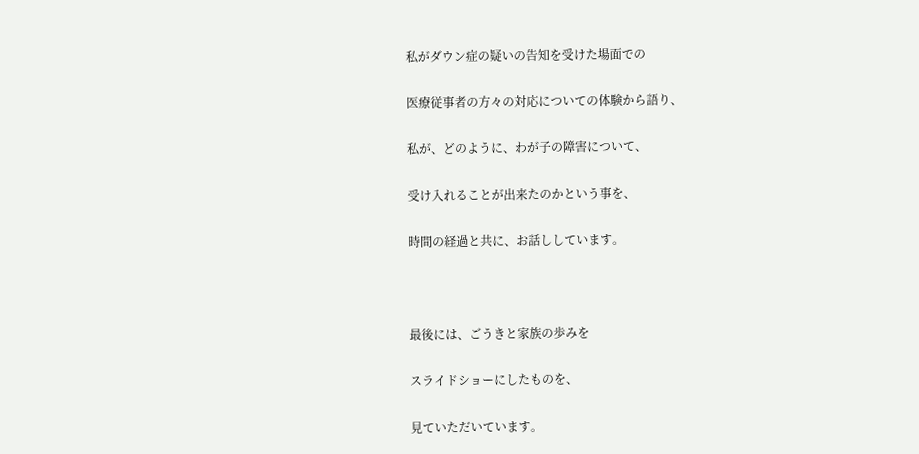私がダウン症の疑いの告知を受けた場面での

医療従事者の方々の対応についての体験から語り、

私が、どのように、わが子の障害について、

受け入れることが出来たのかという事を、

時間の経過と共に、お話ししています。



最後には、ごうきと家族の歩みを

スライドショーにしたものを、

見ていただいています。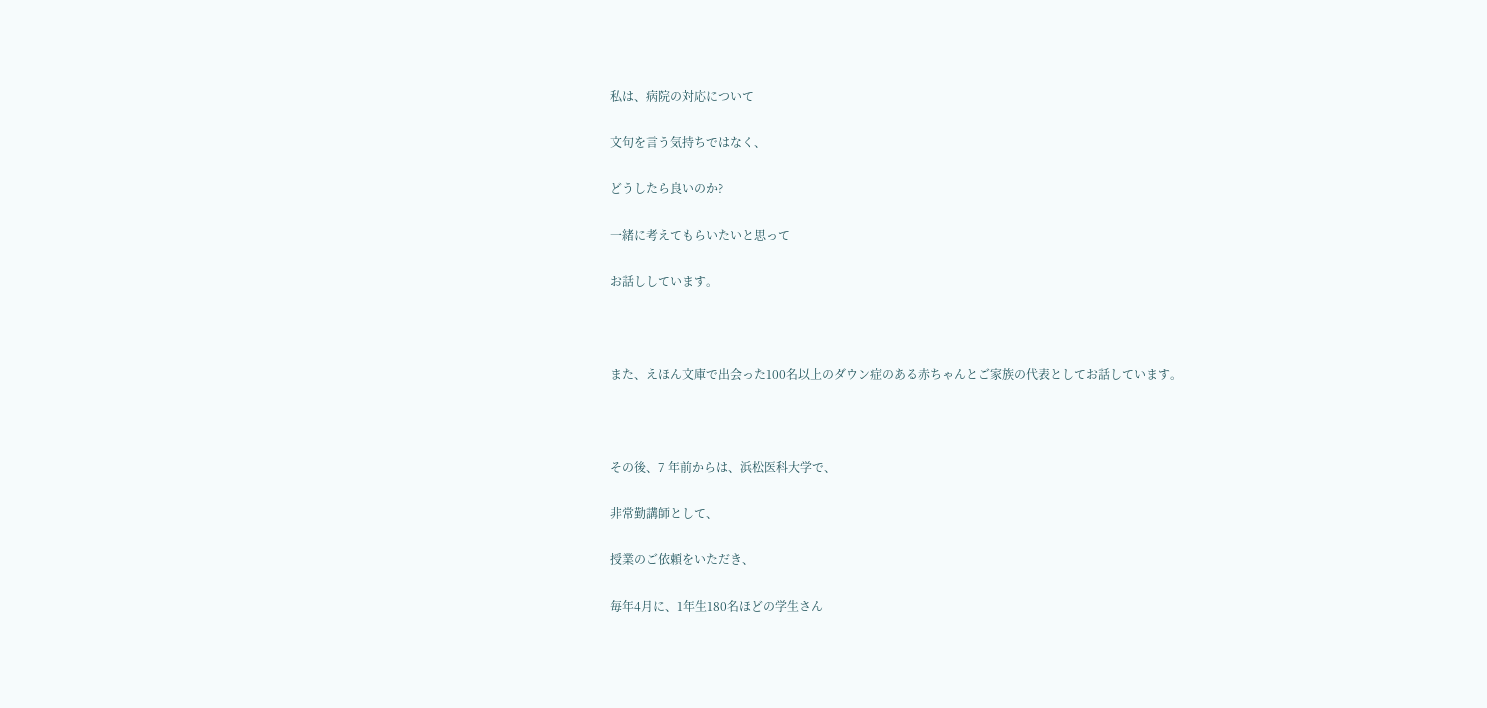私は、病院の対応について

文句を言う気持ちではなく、

どうしたら良いのか?

一緒に考えてもらいたいと思って

お話ししています。



また、えほん文庫で出会った100名以上のダウン症のある赤ちゃんとご家族の代表としてお話しています。



その後、7 年前からは、浜松医科大学で、

非常勤講師として、

授業のご依頼をいただき、

毎年4月に、1年生180名ほどの学生さん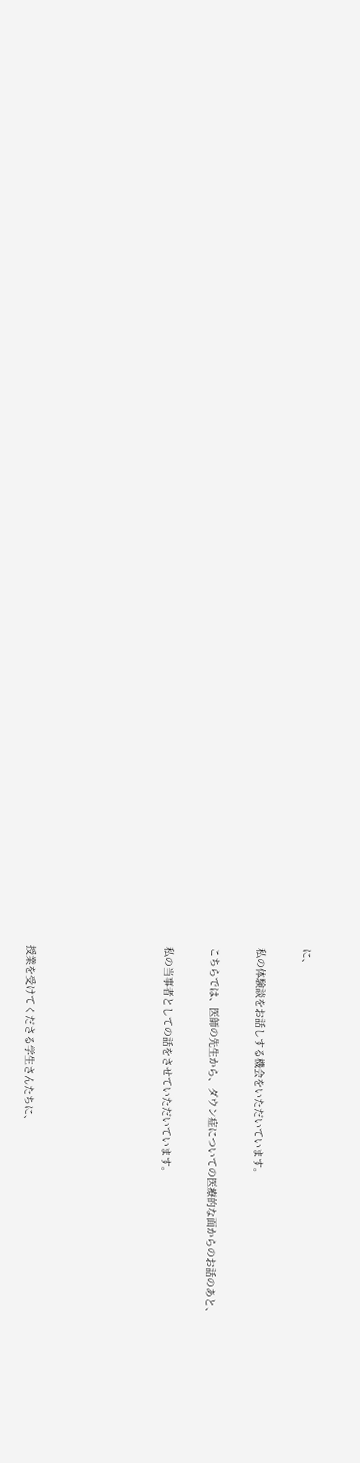に、

私の体験談をお話しする機会をいただいています。

こちらでは、医師の先生から、ダウン症についての医療的な面からのお話のあと、

私の当事者としての話をさせていただいています。





授業を受けてくださる学生さんたちに、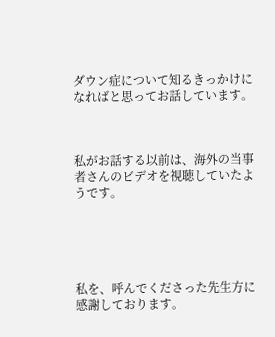ダウン症について知るきっかけになればと思ってお話しています。



私がお話する以前は、海外の当事者さんのビデオを視聴していたようです。





私を、呼んでくださった先生方に感謝しております。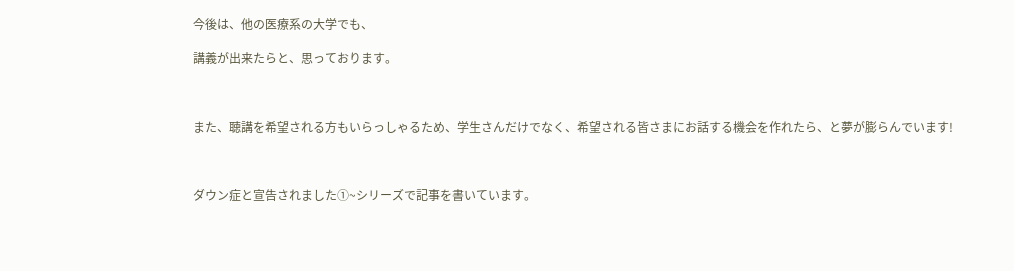今後は、他の医療系の大学でも、

講義が出来たらと、思っております。



また、聴講を希望される方もいらっしゃるため、学生さんだけでなく、希望される皆さまにお話する機会を作れたら、と夢が膨らんでいます!



ダウン症と宣告されました①~シリーズで記事を書いています。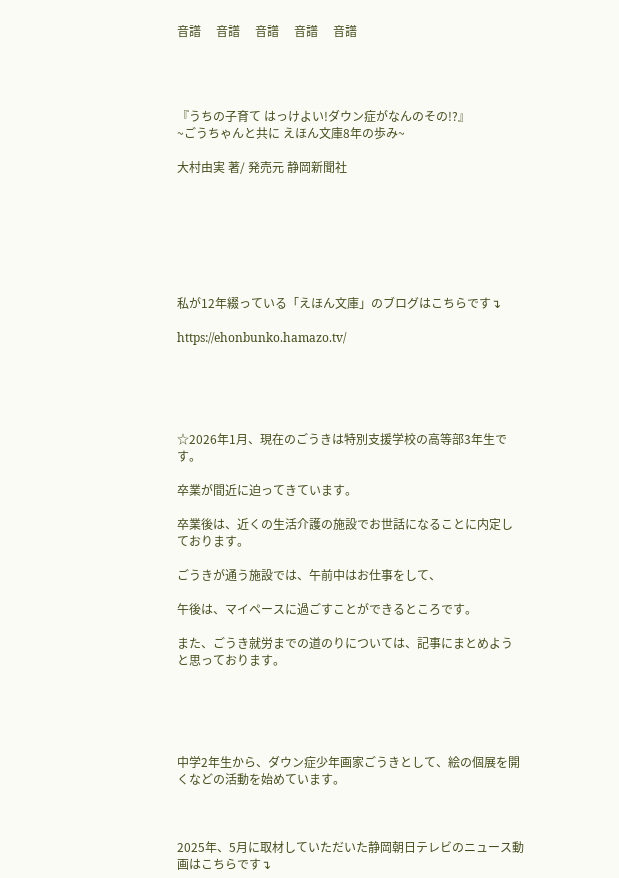音譜     音譜     音譜     音譜     音譜




『うちの子育て はっけよい!ダウン症がなんのその!?』
~ごうちゃんと共に えほん文庫8年の歩み~

大村由実 著/ 発売元 静岡新聞社







私が12年綴っている「えほん文庫」のブログはこちらです↴

https://ehonbunko.hamazo.tv/





☆2026年1月、現在のごうきは特別支援学校の高等部3年生です。

卒業が間近に迫ってきています。

卒業後は、近くの生活介護の施設でお世話になることに内定しております。

ごうきが通う施設では、午前中はお仕事をして、

午後は、マイペースに過ごすことができるところです。

また、ごうき就労までの道のりについては、記事にまとめようと思っております。





中学2年生から、ダウン症少年画家ごうきとして、絵の個展を開くなどの活動を始めています。



2025年、5月に取材していただいた静岡朝日テレビのニュース動画はこちらです↴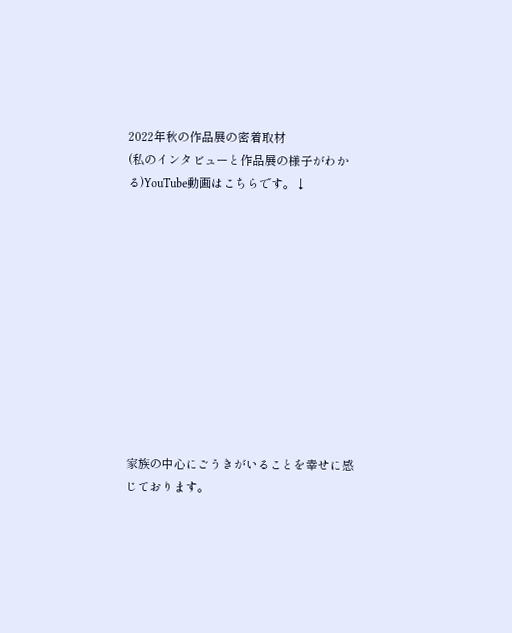2022年秋の作品展の密着取材
(私のインタビューと作品展の様子がわかる)YouTube動画はこちらです。↓











家族の中心にごうきがいることを幸せに感じております。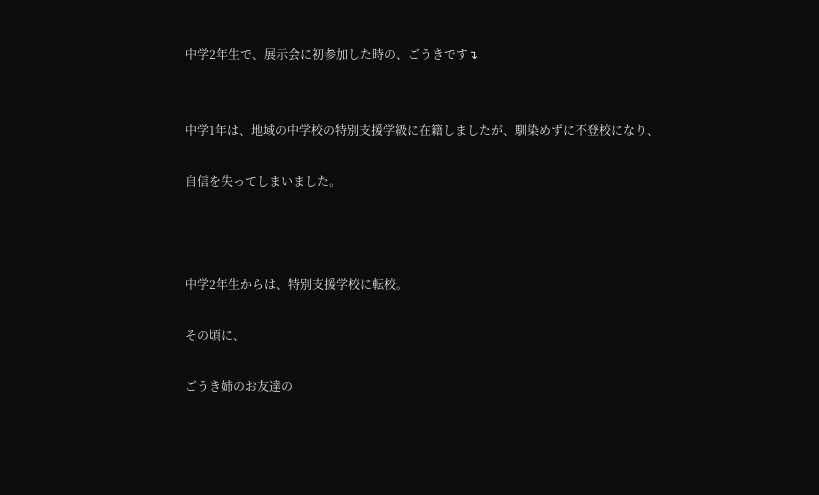中学2年生で、展示会に初参加した時の、ごうきです↴


中学1年は、地域の中学校の特別支援学級に在籍しましたが、馴染めずに不登校になり、

自信を失ってしまいました。



中学2年生からは、特別支援学校に転校。

その頃に、

ごうき姉のお友達の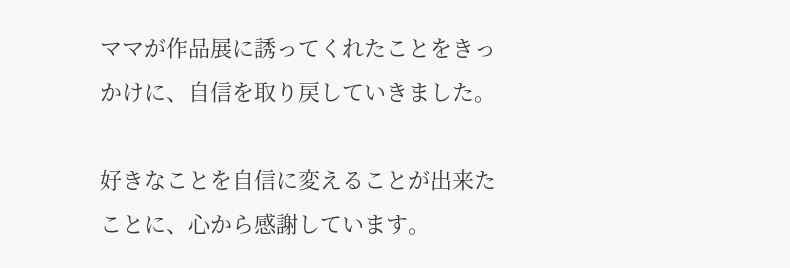ママが作品展に誘ってくれたことをきっかけに、自信を取り戻していきました。

好きなことを自信に変えることが出来たことに、心から感謝しています。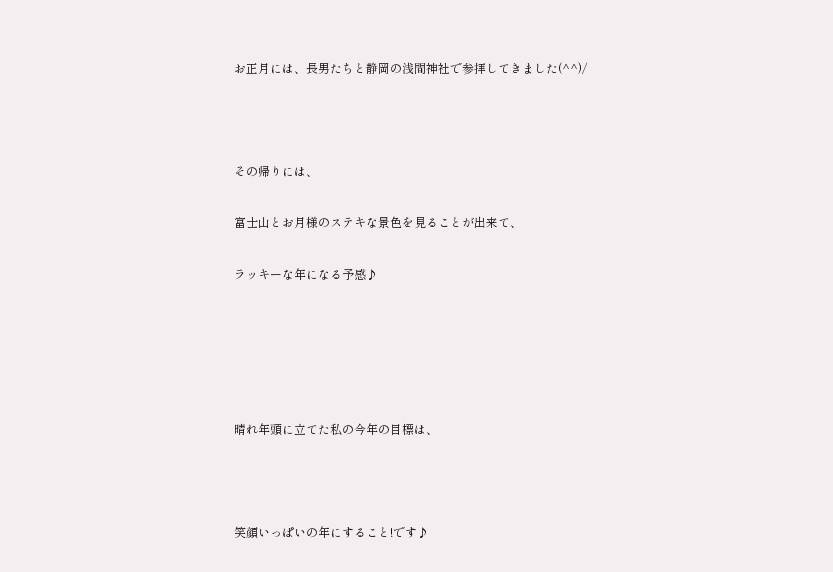お正月には、長男たちと静岡の浅間神社で参拝してきました(^^)/



その帰りには、

富士山とお月様のステキな景色を見ることが出来て、

ラッキーな年になる予感♪





晴れ年頭に立てた私の今年の目標は、



笑顔いっぱいの年にすること!です♪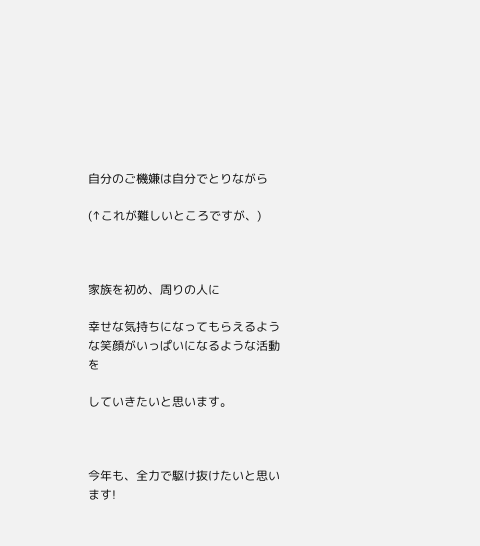自分のご機嫌は自分でとりながら

(↑これが難しいところですが、)



家族を初め、周りの人に

幸せな気持ちになってもらえるような笑顔がいっぱいになるような活動を

していきたいと思います。



今年も、全力で駆け抜けたいと思います!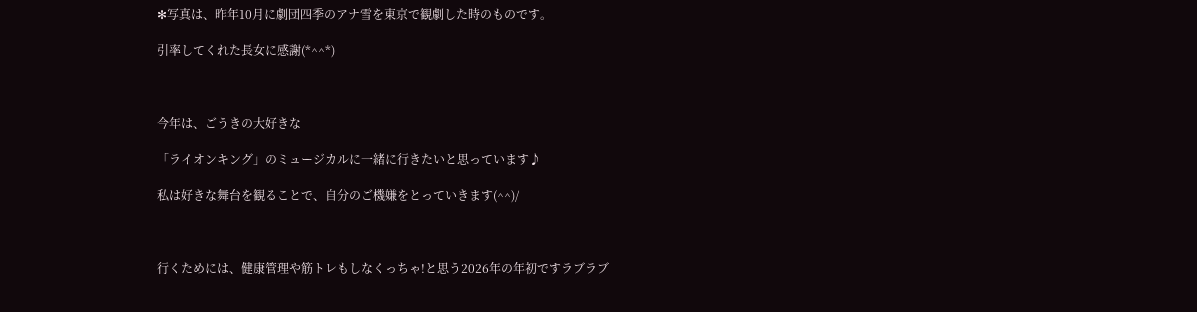✻写真は、昨年10月に劇団四季のアナ雪を東京で観劇した時のものです。

引率してくれた長女に感謝(*^^*)



今年は、ごうきの大好きな

「ライオンキング」のミュージカルに一緒に行きたいと思っています♪

私は好きな舞台を観ることで、自分のご機嫌をとっていきます(^^)/



行くためには、健康管理や筋トレもしなくっちゃ!と思う2026年の年初ですラブラブ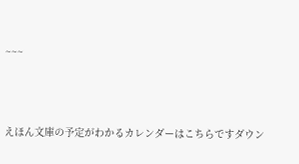~~~



えほん文庫の予定がわかるカレンダーはこちらですダウン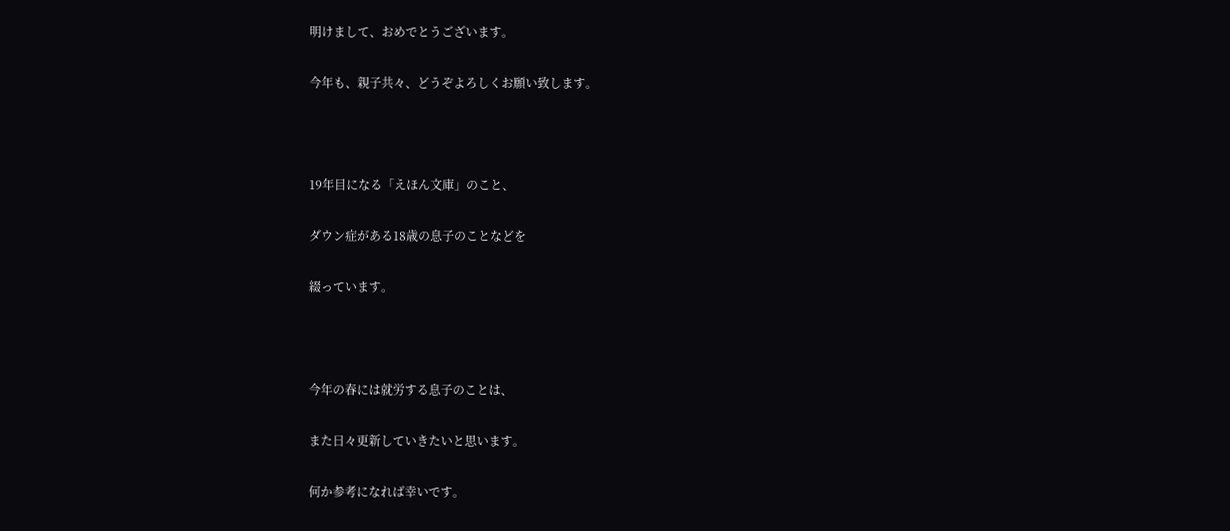明けまして、おめでとうございます。

今年も、親子共々、どうぞよろしくお願い致します。



19年目になる「えほん文庫」のこと、

ダウン症がある18歳の息子のことなどを

綴っています。



今年の春には就労する息子のことは、

また日々更新していきたいと思います。

何か参考になれば幸いです。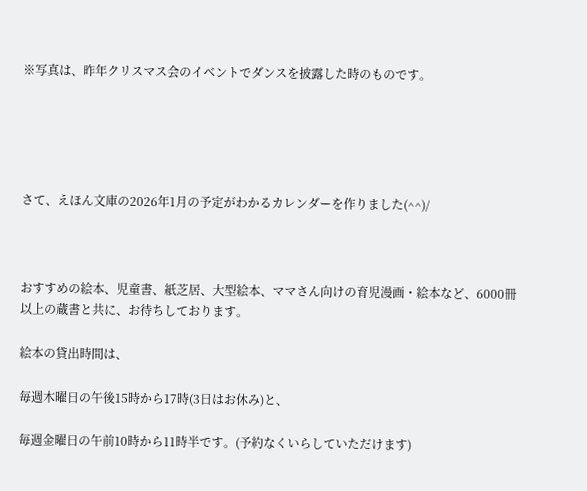※写真は、昨年クリスマス会のイベントでダンスを披露した時のものです。





さて、えほん文庫の2026年1月の予定がわかるカレンダーを作りました(^^)/



おすすめの絵本、児童書、紙芝居、大型絵本、ママさん向けの育児漫画・絵本など、6000冊以上の蔵書と共に、お待ちしております。

絵本の貸出時間は、

毎週木曜日の午後15時から17時(3日はお休み)と、

毎週金曜日の午前10時から11時半です。(予約なくいらしていただけます)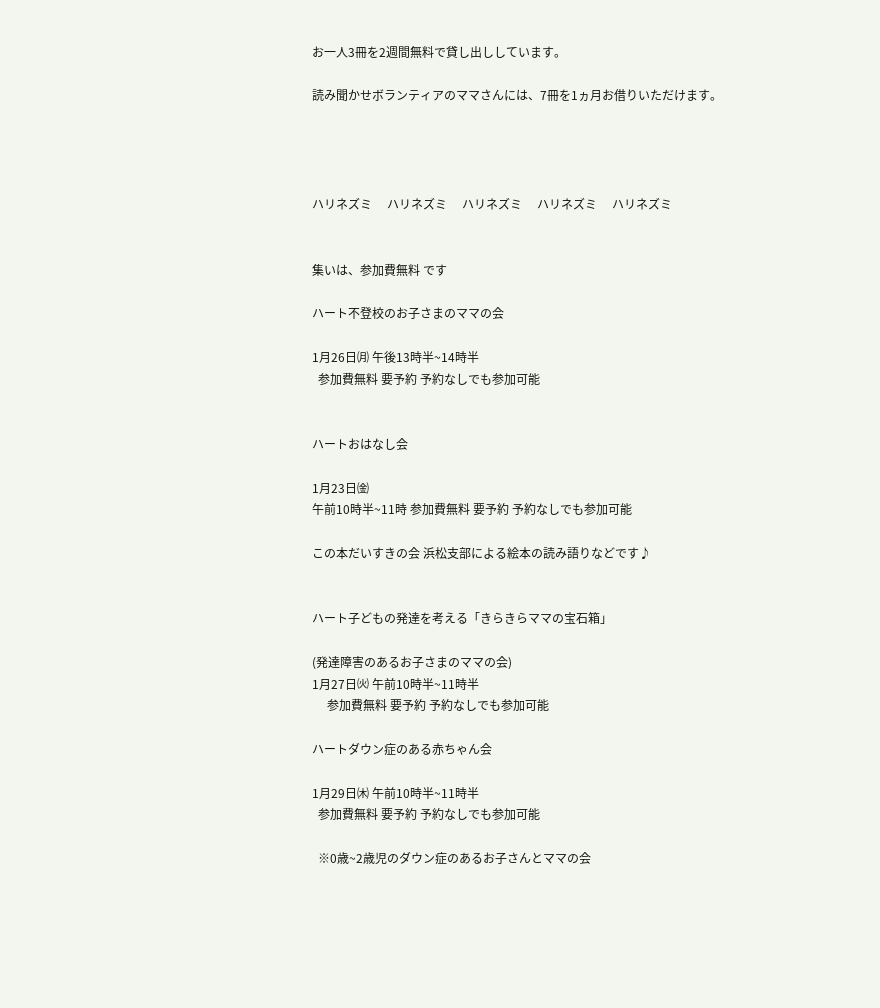お一人3冊を2週間無料で貸し出ししています。

読み聞かせボランティアのママさんには、7冊を1ヵ月お借りいただけます。




ハリネズミ     ハリネズミ     ハリネズミ     ハリネズミ     ハリネズミ


集いは、参加費無料 です

ハート不登校のお子さまのママの会

1月26日㈪ 午後13時半~14時半
  参加費無料 要予約 予約なしでも参加可能


ハートおはなし会

1月23日㈮
午前10時半~11時 参加費無料 要予約 予約なしでも参加可能

この本だいすきの会 浜松支部による絵本の読み語りなどです♪


ハート子どもの発達を考える「きらきらママの宝石箱」

(発達障害のあるお子さまのママの会)
1月27日㈫ 午前10時半~11時半
     参加費無料 要予約 予約なしでも参加可能

ハートダウン症のある赤ちゃん会

1月29日㈭ 午前10時半~11時半
  参加費無料 要予約 予約なしでも参加可能

  ※0歳~2歳児のダウン症のあるお子さんとママの会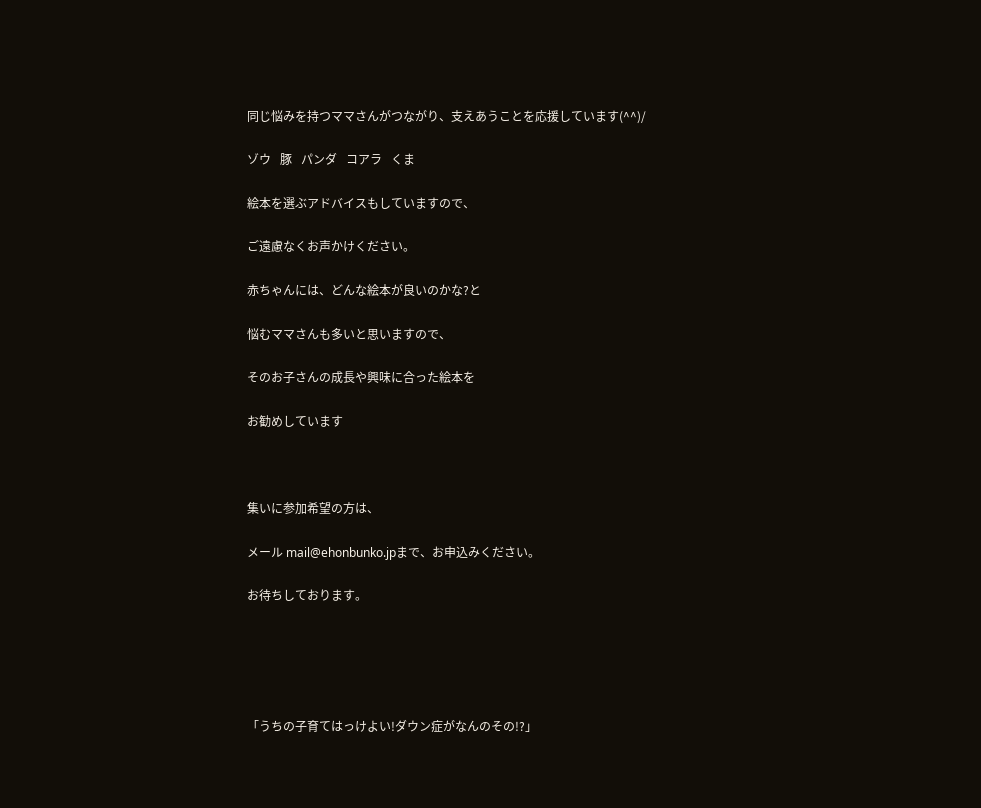同じ悩みを持つママさんがつながり、支えあうことを応援しています(^^)/

ゾウ   豚   パンダ   コアラ   くま

絵本を選ぶアドバイスもしていますので、

ご遠慮なくお声かけください。

赤ちゃんには、どんな絵本が良いのかな?と

悩むママさんも多いと思いますので、

そのお子さんの成長や興味に合った絵本を

お勧めしています



集いに参加希望の方は、

メール mail@ehonbunko.jpまで、お申込みください。

お待ちしております。





「うちの子育てはっけよい!ダウン症がなんのその!?」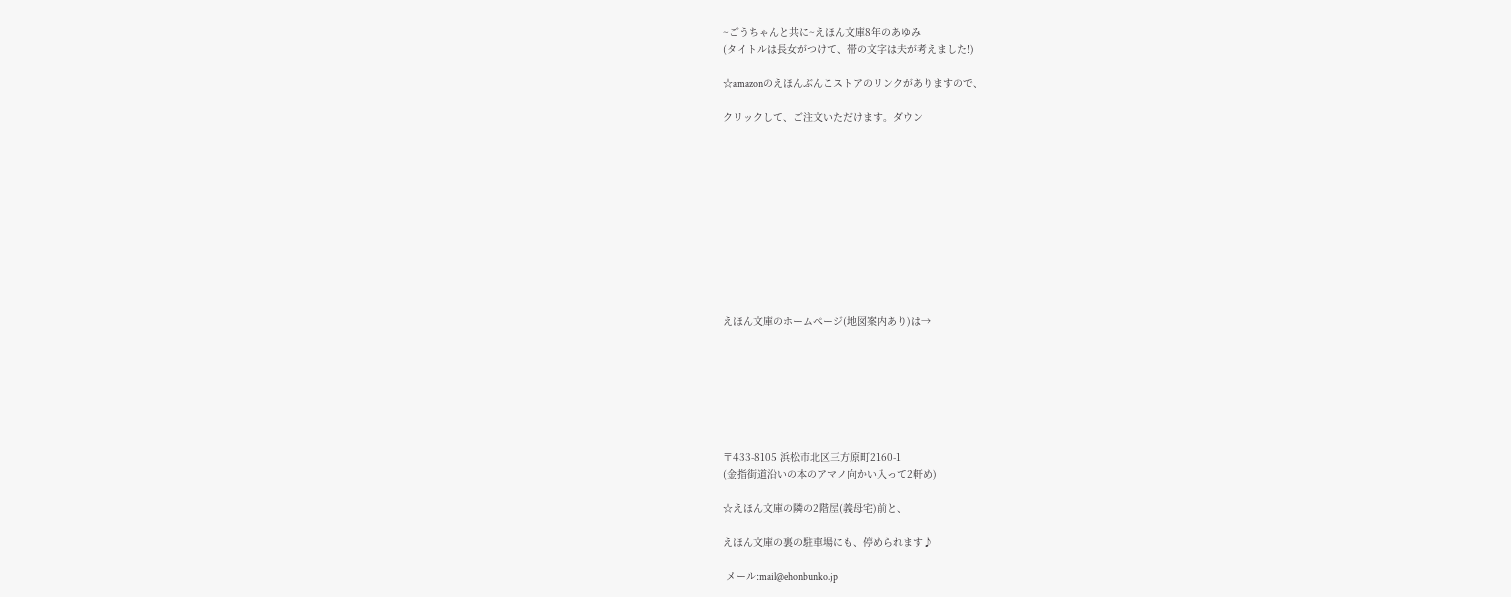~ごうちゃんと共に~えほん文庫8年のあゆみ
(タイトルは長女がつけて、帯の文字は夫が考えました!)

☆amazonのえほんぶんこストアのリンクがありますので、

クリックして、ご注文いただけます。ダウン











えほん文庫のホームページ(地図案内あり)は→







〒433-8105 浜松市北区三方原町2160-1
(金指街道沿いの本のアマノ向かい入って2軒め)

☆えほん文庫の隣の2階屋(義母宅)前と、

えほん文庫の裏の駐車場にも、停められます♪

 メール:mail@ehonbunko.jp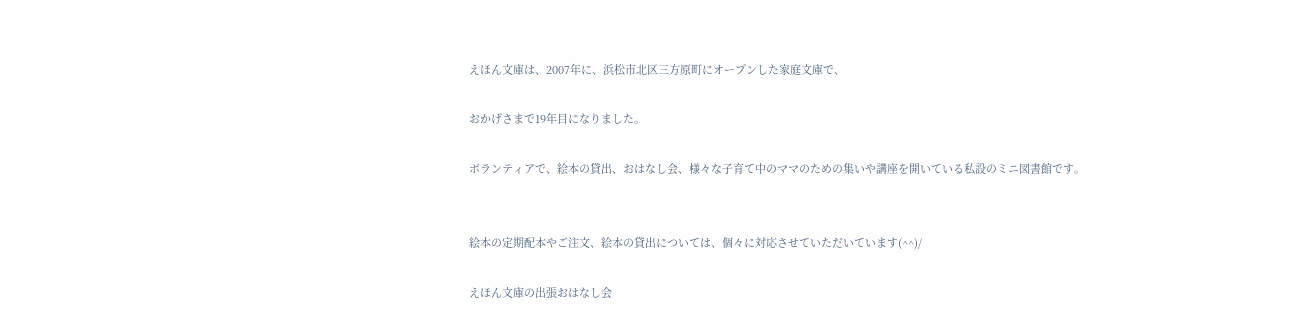えほん文庫は、2007年に、浜松市北区三方原町にオープンした家庭文庫で、

おかげさまで19年目になりました。

ボランティアで、絵本の貸出、おはなし会、様々な子育て中のママのための集いや講座を開いている私設のミニ図書館です。


絵本の定期配本やご注文、絵本の貸出については、個々に対応させていただいています(^^)/

えほん文庫の出張おはなし会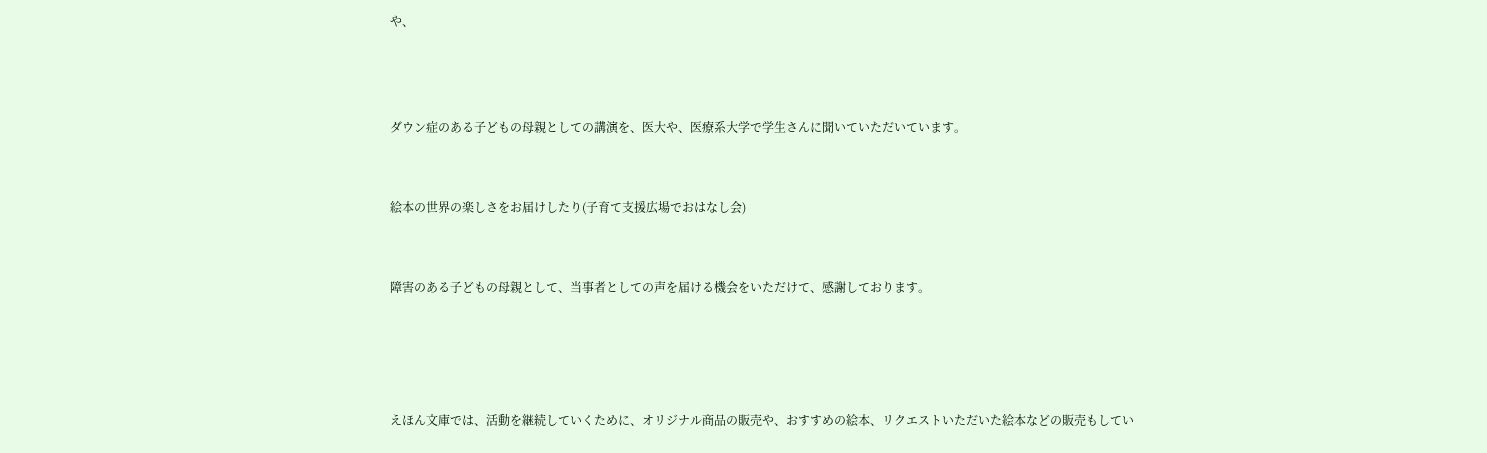や、



ダウン症のある子どもの母親としての講演を、医大や、医療系大学で学生さんに聞いていただいています。


絵本の世界の楽しさをお届けしたり(子育て支援広場でおはなし会)


障害のある子どもの母親として、当事者としての声を届ける機会をいただけて、感謝しております。




えほん文庫では、活動を継続していくために、オリジナル商品の販売や、おすすめの絵本、リクエストいただいた絵本などの販売もしてい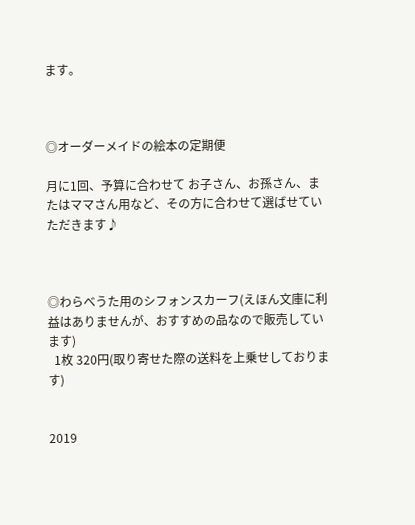ます。



◎オーダーメイドの絵本の定期便

月に1回、予算に合わせて お子さん、お孫さん、またはママさん用など、その方に合わせて選ばせていただきます♪



◎わらべうた用のシフォンスカーフ(えほん文庫に利益はありませんが、おすすめの品なので販売しています)
  1枚 320円(取り寄せた際の送料を上乗せしております)


2019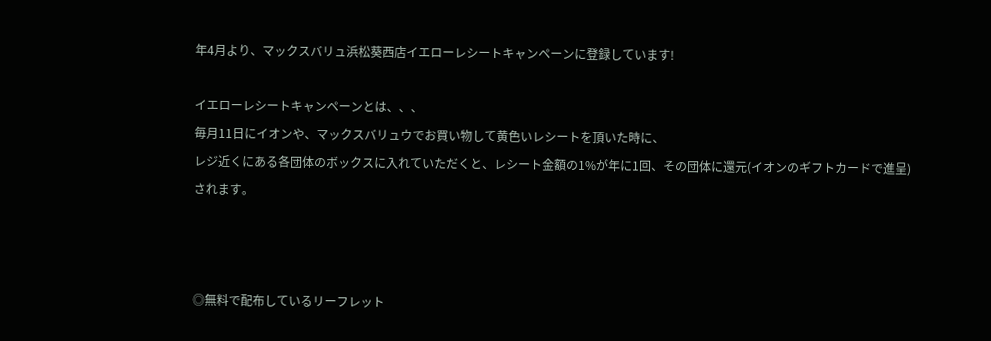年4月より、マックスバリュ浜松葵西店イエローレシートキャンペーンに登録しています!

イエローレシートキャンペーンとは、、、
毎月11日にイオンや、マックスバリュウでお買い物して黄色いレシートを頂いた時に、
レジ近くにある各団体のボックスに入れていただくと、レシート金額の1%が年に1回、その団体に還元(イオンのギフトカードで進呈)されます。



◎無料で配布しているリーフレット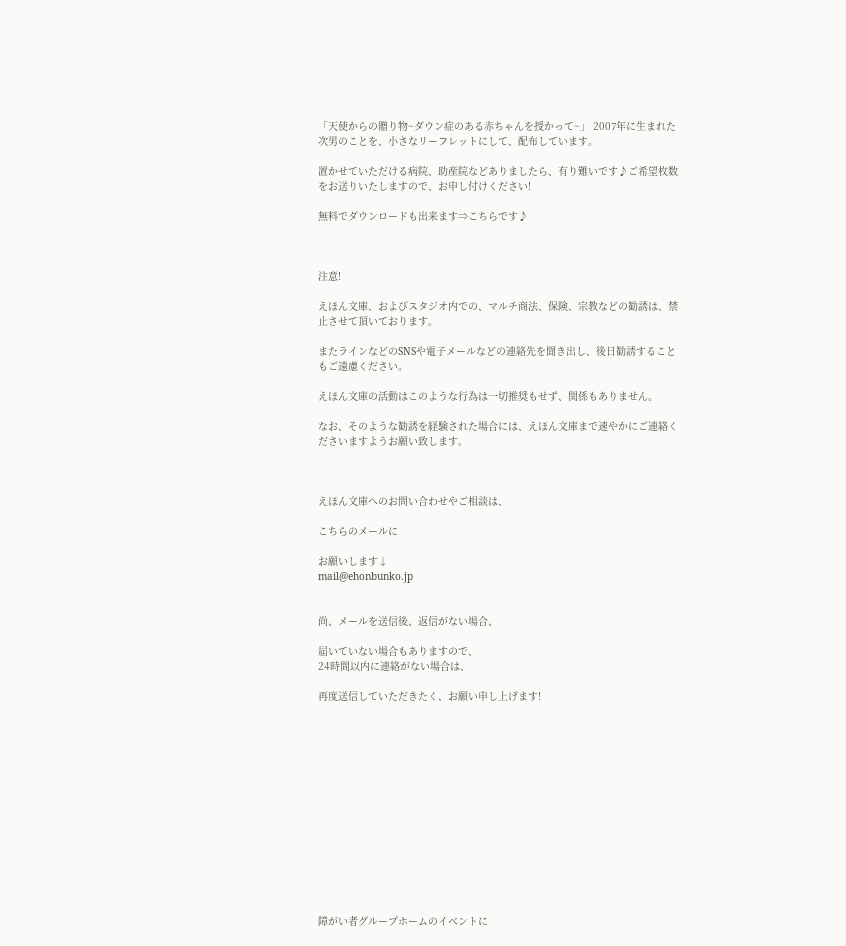「天使からの贈り物~ダウン症のある赤ちゃんを授かって~」 2007年に生まれた次男のことを、小さなリーフレットにして、配布しています。

置かせていただける病院、助産院などありましたら、有り難いです♪ご希望枚数をお送りいたしますので、お申し付けください!

無料でダウンロードも出来ます⇒こちらです♪



注意!

えほん文庫、およびスタジオ内での、マルチ商法、保険、宗教などの勧誘は、禁止させて頂いております。

またラインなどのSNSや電子メールなどの連絡先を聞き出し、後日勧誘することもご遠慮ください。

えほん文庫の活動はこのような行為は一切推奨もせず、関係もありません。

なお、そのような勧誘を経験された場合には、えほん文庫まで速やかにご連絡くださいますようお願い致します。



えほん文庫へのお問い合わせやご相談は、

こちらのメールに

お願いします↓
mail@ehonbunko.jp


尚、メールを送信後、返信がない場合、

届いていない場合もありますので、
24時間以内に連絡がない場合は、

再度送信していただきたく、お願い申し上げます!














障がい者グループホームのイベントに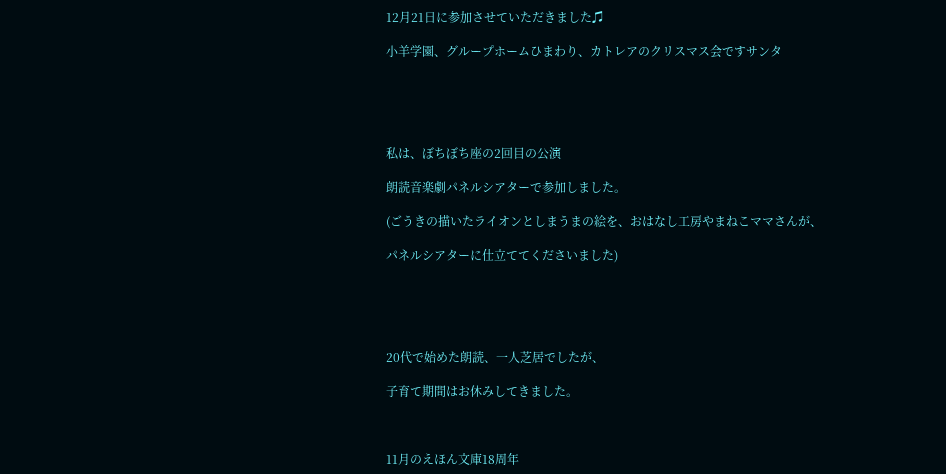12月21日に参加させていただきました♫

小羊学園、グループホームひまわり、カトレアのクリスマス会ですサンタ





私は、ぼちぼち座の2回目の公演

朗読音楽劇パネルシアターで参加しました。

(ごうきの描いたライオンとしまうまの絵を、おはなし工房やまねこママさんが、

パネルシアターに仕立ててくださいました)





20代で始めた朗読、一人芝居でしたが、

子育て期間はお休みしてきました。



11月のえほん文庫18周年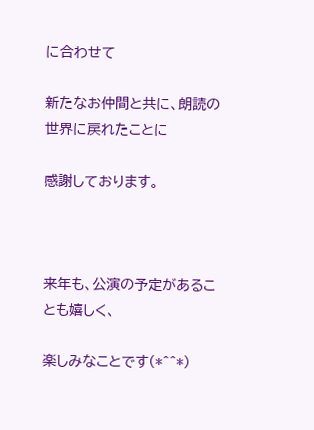に合わせて

新たなお仲間と共に、朗読の世界に戻れたことに

感謝しております。



来年も、公演の予定があることも嬉しく、

楽しみなことです(*^^*)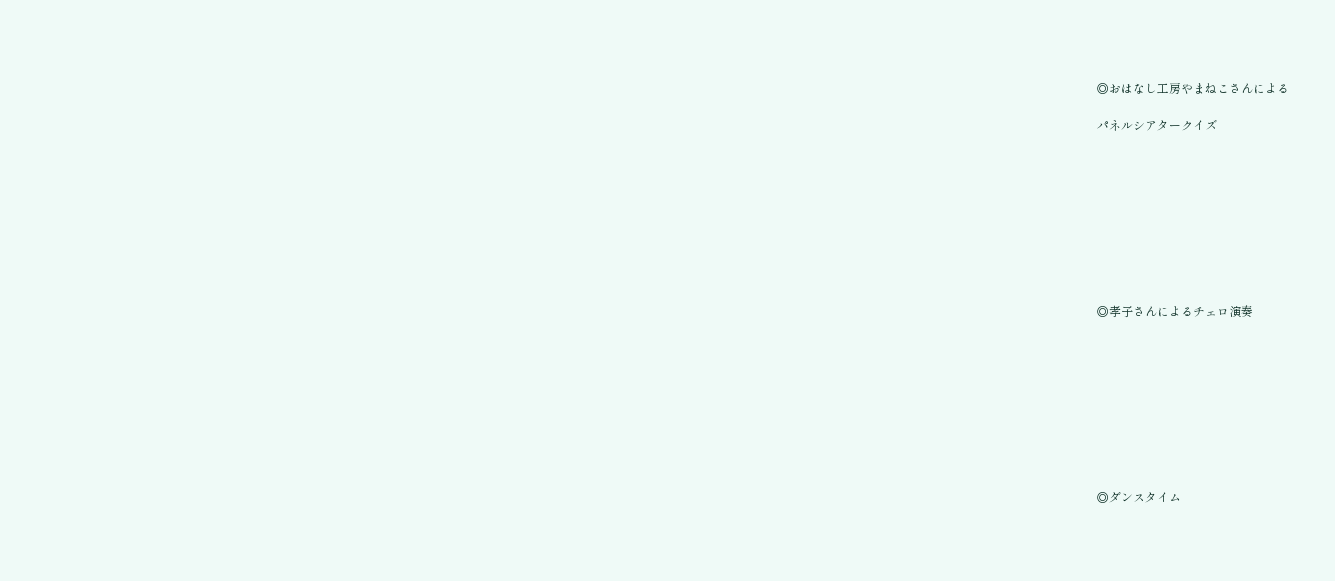◎おはなし工房やまねこさんによる

パネルシアタークイズ









◎孝子さんによるチェロ演奏









◎ダンスタイム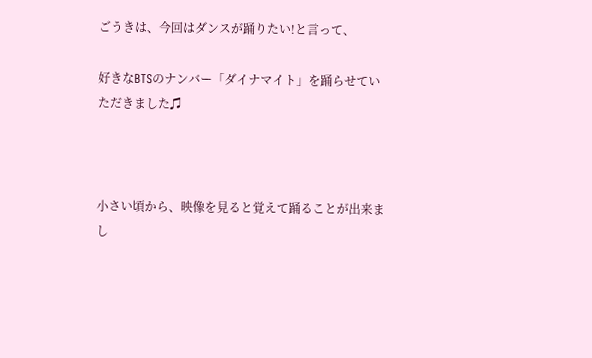ごうきは、今回はダンスが踊りたい!と言って、

好きなBTSのナンバー「ダイナマイト」を踊らせていただきました♫



小さい頃から、映像を見ると覚えて踊ることが出来まし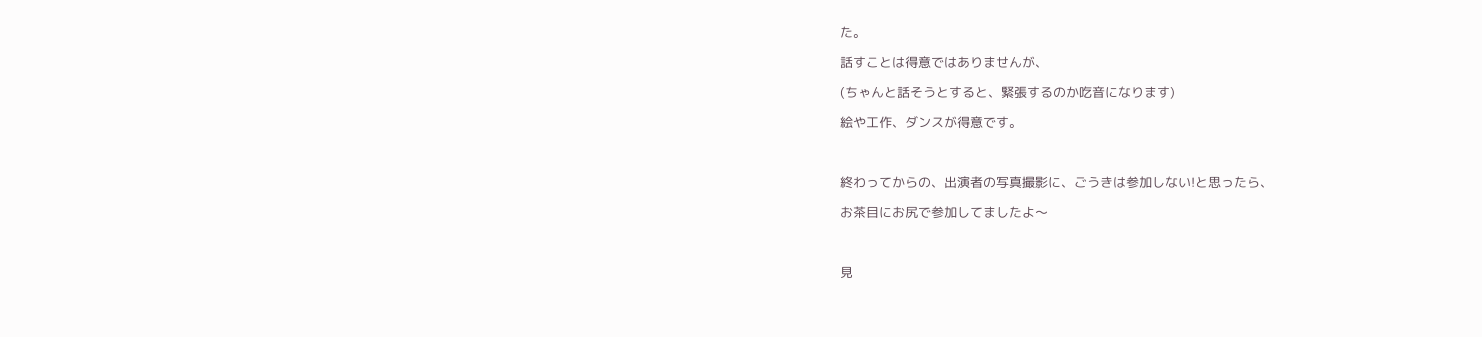た。

話すことは得意ではありませんが、

(ちゃんと話そうとすると、緊張するのか吃音になります)

絵や工作、ダンスが得意です。



終わってからの、出演者の写真撮影に、ごうきは参加しない!と思ったら、

お茶目にお尻で参加してましたよ〜



見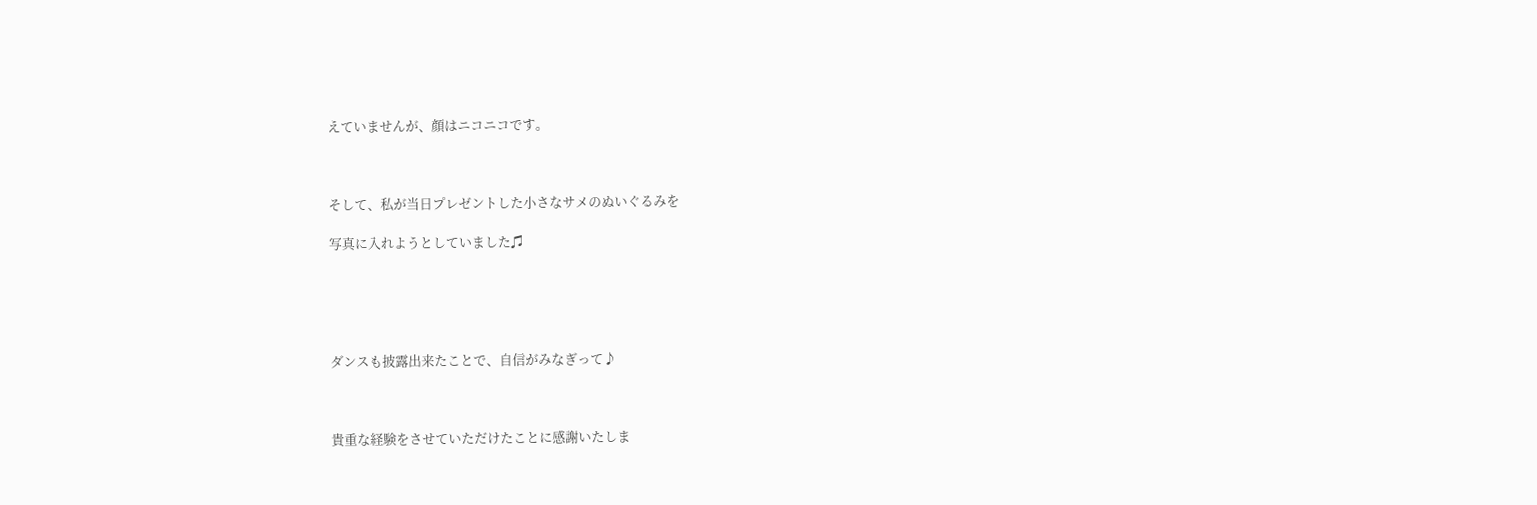えていませんが、顔はニコニコです。



そして、私が当日プレゼントした小さなサメのぬいぐるみを

写真に入れようとしていました♫





ダンスも披露出来たことで、自信がみなぎって♪



貴重な経験をさせていただけたことに感謝いたしま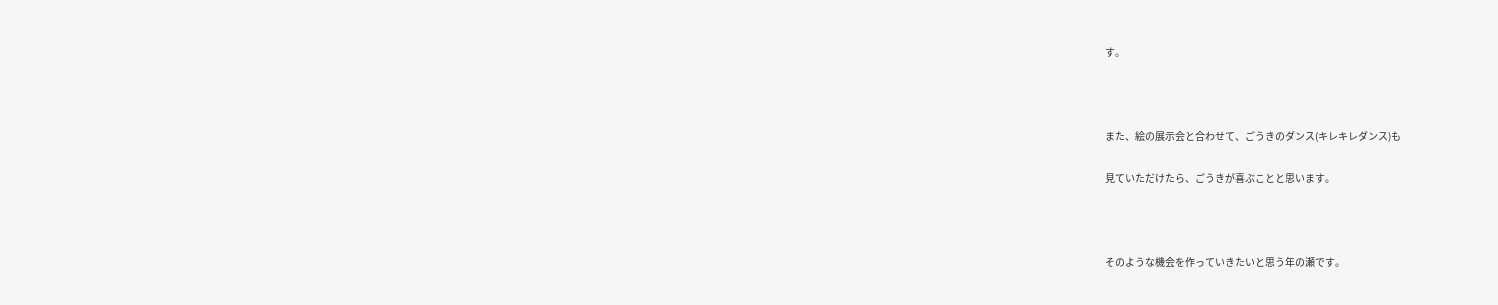す。



また、絵の展示会と合わせて、ごうきのダンス(キレキレダンス)も

見ていただけたら、ごうきが喜ぶことと思います。



そのような機会を作っていきたいと思う年の瀬です。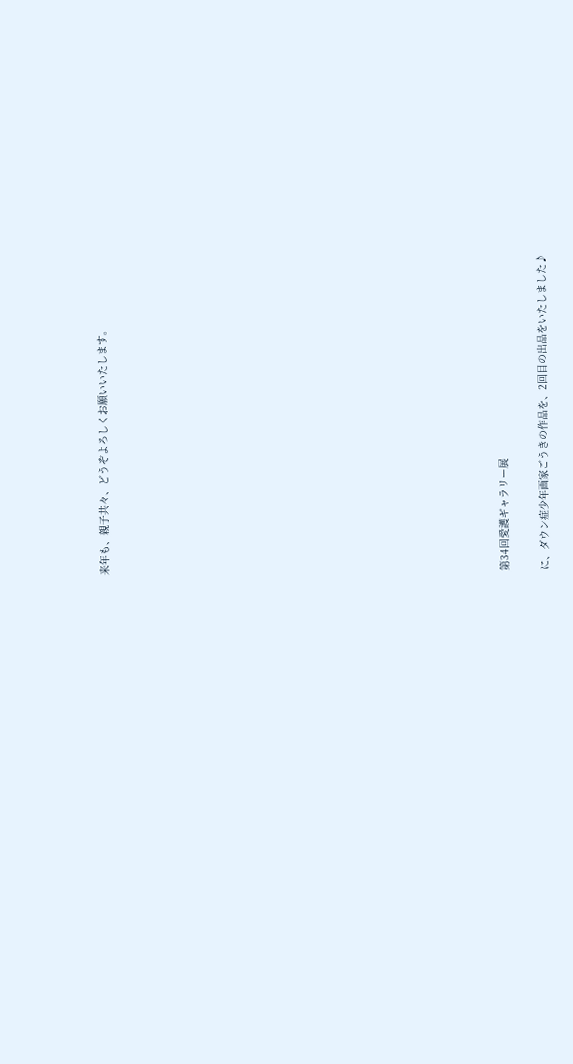来年も、親子共々、どうぞよろしくお願いいたします。



















第34回愛護ギャラリー展

に、ダウン症少年画家ごうきの作品を、2回目の出品をいたしました♪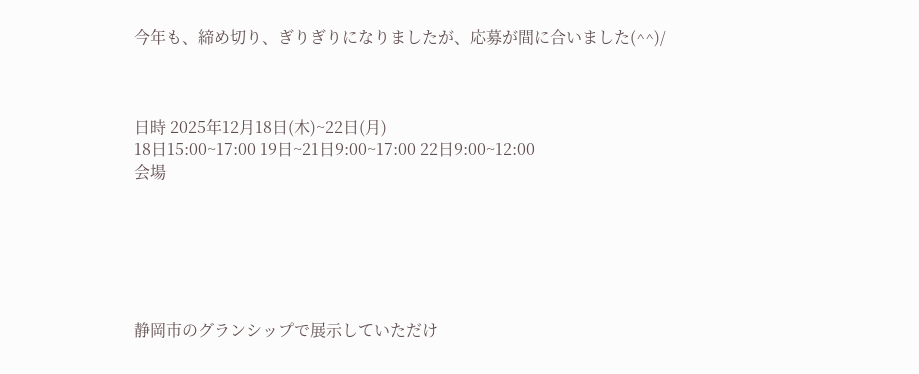今年も、締め切り、ぎりぎりになりましたが、応募が間に合いました(^^)/



日時 2025年12月18日(木)~22日(月)
18日15:00~17:00 19日~21日9:00~17:00 22日9:00~12:00
会場






静岡市のグランシップで展示していただけ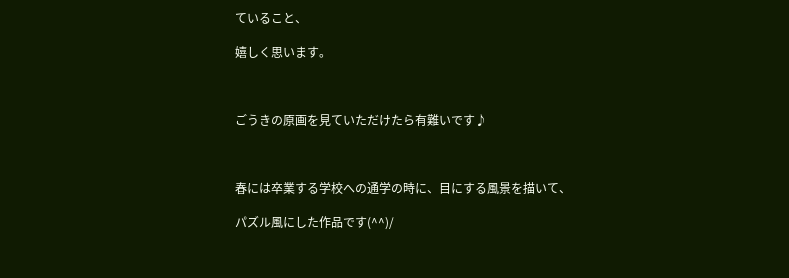ていること、

嬉しく思います。



ごうきの原画を見ていただけたら有難いです♪



春には卒業する学校への通学の時に、目にする風景を描いて、

パズル風にした作品です(^^)/